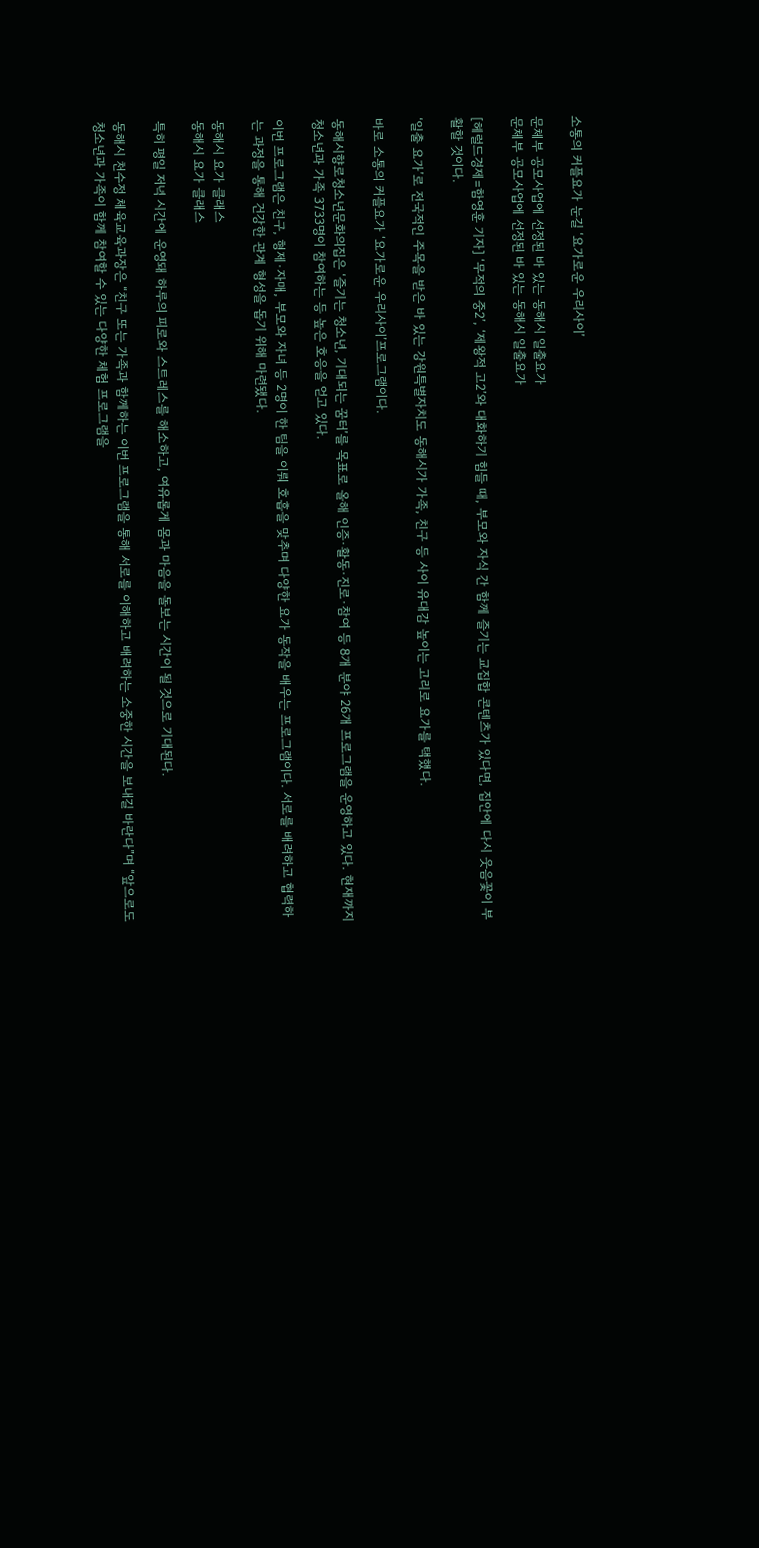소통의 커플요가 눈길 ‘요가로운 우리사이’

문체부 공모사업에 선정된 바 있는 동해시 일출요가
문체부 공모사업에 선정된 바 있는 동해시 일출요가

[헤럴드경제=함영훈 기자] ‘무적의 중2’, ‘제왕적 고2’와 대화하기 힘들 때, 부모와 자식 간 함께 즐기는 교집합 콘텐츠가 있다면, 집안에 다시 웃음꽃이 부활할 것이다.

‘일출 요가’로 전국적인 주목을 받은 바 있는 강원특별자치도 동해시가 가족, 친구 등 사이 유대감 높이는 고리로 요가를 택했다.

바로 소통의 커플요가 ‘요가로운 우리사이’프로그램이다.

동해시향로청소년문화의집은 ‘즐기는 청소년, 기대되는 꿈터’를 목표로 올해 인증·활동·진로·참여 등 8개 분야 26개 프로그램을 운영하고 있다. 현재까지 청소년과 가족 3733명이 참여하는 등 높은 호응을 얻고 있다.

이번 프로그램은 친구, 형제·자매, 부모와 자녀 등 2명이 한 팀을 이뤄 호흡을 맞추며 다양한 요가 동작을 배우는 프로그램이다. 서로를 배려하고 협력하는 과정을 통해 건강한 관계 형성을 돕기 위해 마련됐다.

동해시 요가 클래스
동해시 요가 클래스

특히 평일 저녁 시간에 운영돼 하루의 피로와 스트레스를 해소하고, 여유롭게 몸과 마음을 돌보는 시간이 될 것으로 기대된다.

동해시 천수정 체육교육과장은 “친구 또는 가족과 함께하는 이번 프로그램을 통해 서로를 이해하고 배려하는 소중한 시간을 보내길 바란다”며 “앞으로도 청소년과 가족이 함께 참여할 수 있는 다양한 체험 프로그램을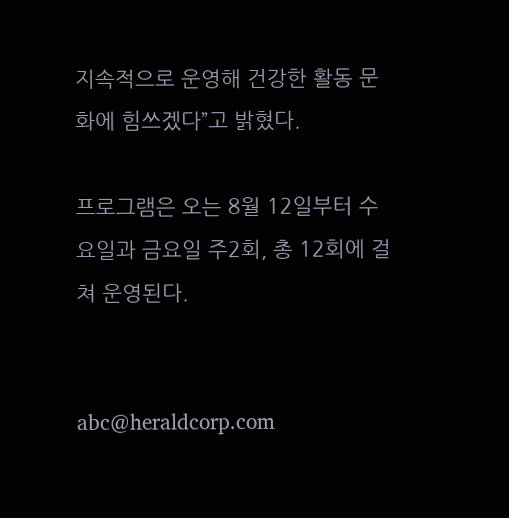지속적으로 운영해 건강한 활동 문화에 힘쓰겠다”고 밝혔다.

프로그램은 오는 8월 12일부터 수요일과 금요일 주2회, 총 12회에 걸쳐 운영된다.


abc@heraldcorp.com